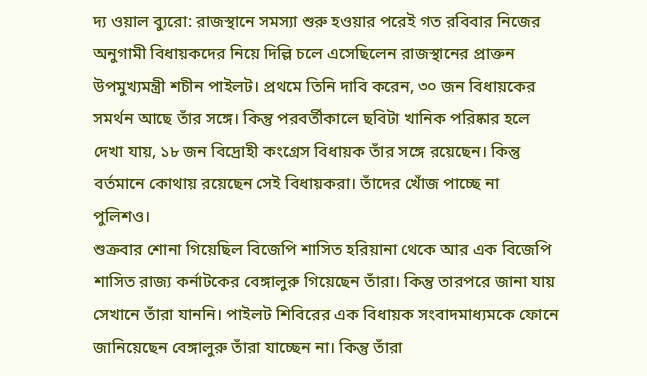দ্য ওয়াল ব্যুরো: রাজস্থানে সমস্যা শুরু হওয়ার পরেই গত রবিবার নিজের অনুগামী বিধায়কদের নিয়ে দিল্লি চলে এসেছিলেন রাজস্থানের প্রাক্তন উপমুখ্যমন্ত্রী শচীন পাইলট। প্রথমে তিনি দাবি করেন, ৩০ জন বিধায়কের সমর্থন আছে তাঁর সঙ্গে। কিন্তু পরবর্তীকালে ছবিটা খানিক পরিষ্কার হলে দেখা যায়, ১৮ জন বিদ্রোহী কংগ্রেস বিধায়ক তাঁর সঙ্গে রয়েছেন। কিন্তু বর্তমানে কোথায় রয়েছেন সেই বিধায়করা। তাঁদের খোঁজ পাচ্ছে না পুলিশও।
শুক্রবার শোনা গিয়েছিল বিজেপি শাসিত হরিয়ানা থেকে আর এক বিজেপি শাসিত রাজ্য কর্নাটকের বেঙ্গালুরু গিয়েছেন তাঁরা। কিন্তু তারপরে জানা যায় সেখানে তাঁরা যাননি। পাইলট শিবিরের এক বিধায়ক সংবাদমাধ্যমকে ফোনে জানিয়েছেন বেঙ্গালুরু তাঁরা যাচ্ছেন না। কিন্তু তাঁরা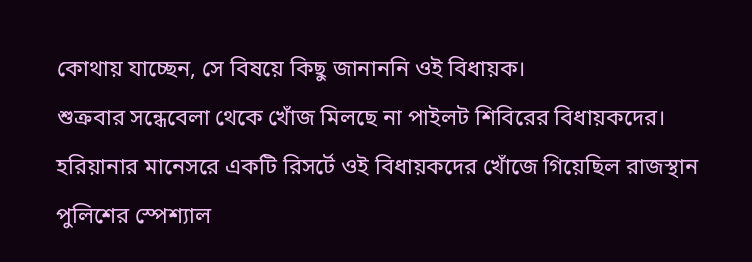কোথায় যাচ্ছেন, সে বিষয়ে কিছু জানাননি ওই বিধায়ক।
শুক্রবার সন্ধেবেলা থেকে খোঁজ মিলছে না পাইলট শিবিরের বিধায়কদের। হরিয়ানার মানেসরে একটি রিসর্টে ওই বিধায়কদের খোঁজে গিয়েছিল রাজস্থান পুলিশের স্পেশ্যাল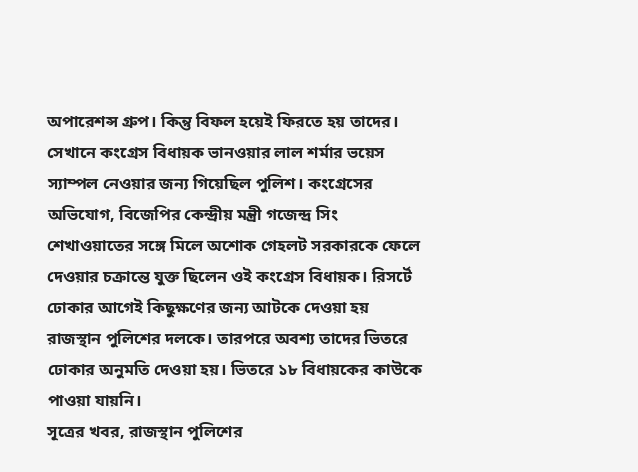অপারেশন্স গ্রুপ। কিন্তু বিফল হয়েই ফিরতে হয় তাদের। সেখানে কংগ্রেস বিধায়ক ভানওয়ার লাল শর্মার ভয়েস স্যাম্পল নেওয়ার জন্য গিয়েছিল পুলিশ। কংগ্রেসের অভিযোগ, বিজেপির কেন্দ্রীয় মন্ত্রী গজেন্দ্র সিং শেখাওয়াতের সঙ্গে মিলে অশোক গেহলট সরকারকে ফেলে দেওয়ার চক্রান্তে যুক্ত ছিলেন ওই কংগ্রেস বিধায়ক। রিসর্টে ঢোকার আগেই কিছুক্ষণের জন্য আটকে দেওয়া হয় রাজস্থান পুলিশের দলকে। তারপরে অবশ্য তাদের ভিতরে ঢোকার অনুমতি দেওয়া হয়। ভিতরে ১৮ বিধায়কের কাউকে পাওয়া যায়নি।
সূত্রের খবর, রাজস্থান পুলিশের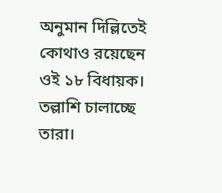অনুমান দিল্লিতেই কোথাও রয়েছেন ওই ১৮ বিধায়ক। তল্লাশি চালাচ্ছে তারা।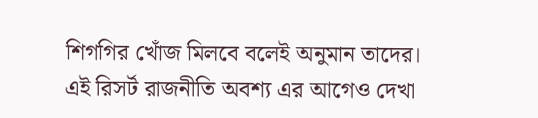শিগগির খোঁজ মিলবে বলেই অনুমান তাদের।
এই রিসর্ট রাজনীতি অবশ্য এর আগেও দেখা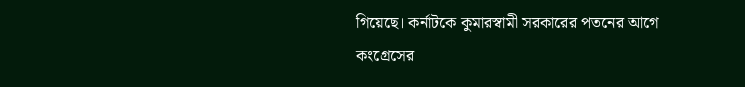গিয়েছে। কর্নাটকে কুমারস্বামী সরকারের পতনের আগে কংগ্রেসের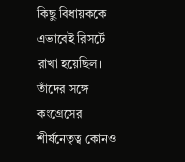কিছু বিধায়ককে এভাবেই রিসর্টে রাখা হয়েছিল। তাঁদের সঙ্গে কংগ্রেসের শীর্ষনেতৃত্ব কোনও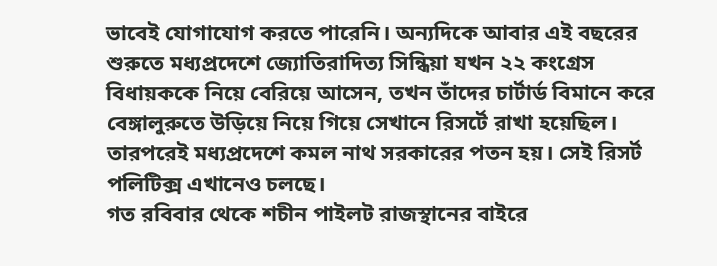ভাবেই যোগাযোগ করতে পারেনি। অন্যদিকে আবার এই বছরের শুরুতে মধ্যপ্রদেশে জ্যোতিরাদিত্য সিন্ধিয়া যখন ২২ কংগ্রেস বিধায়ককে নিয়ে বেরিয়ে আসেন, তখন তাঁদের চার্টার্ড বিমানে করে বেঙ্গালুরুতে উড়িয়ে নিয়ে গিয়ে সেখানে রিসর্টে রাখা হয়েছিল। তারপরেই মধ্যপ্রদেশে কমল নাথ সরকারের পতন হয়। সেই রিসর্ট পলিটিক্স এখানেও চলছে।
গত রবিবার থেকে শচীন পাইলট রাজস্থানের বাইরে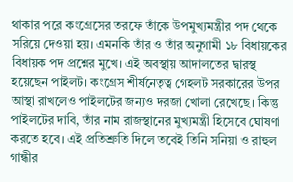থাকার পরে কংগ্রেসের তরফে তাঁকে উপমুখ্যমন্ত্রীর পদ থেকে সরিয়ে দেওয়া হয়। এমনকি তাঁর ও তাঁর অনুগামী ১৮ বিধায়কের বিধায়ক পদ প্রশ্নের মুখে। এই অবস্থায় আদালতের দ্বারস্থ হয়েছেন পাইলট। কংগ্রেস শীর্ষনেতৃত্ব গেহলট সরকারের উপর আস্থা রাখলেও পাইলটের জন্যও দরজা খোলা রেখেছে। কিন্তু পাইলটের দাবি, তাঁর নাম রাজস্থানের মুখ্যমন্ত্রী হিসেবে ঘোষণা করতে হবে। এই প্রতিশ্রুতি দিলে তবেই তিনি সনিয়া ও রাহুল গান্ধীর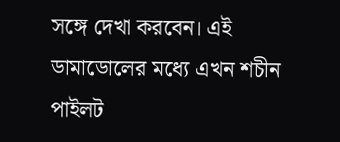সঙ্গে দেখা করবেন। এই ডামাডোলের মধ্যে এখন শচীন পাইলট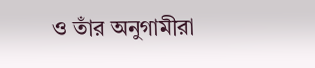ও তাঁর অনুগামীরা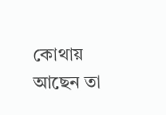কোথায় আছেন তা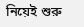নিয়েই শুরু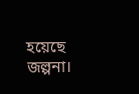হয়েছে জল্পনা।